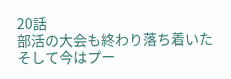20話
部活の大会も終わり落ち着いた
そして今はプー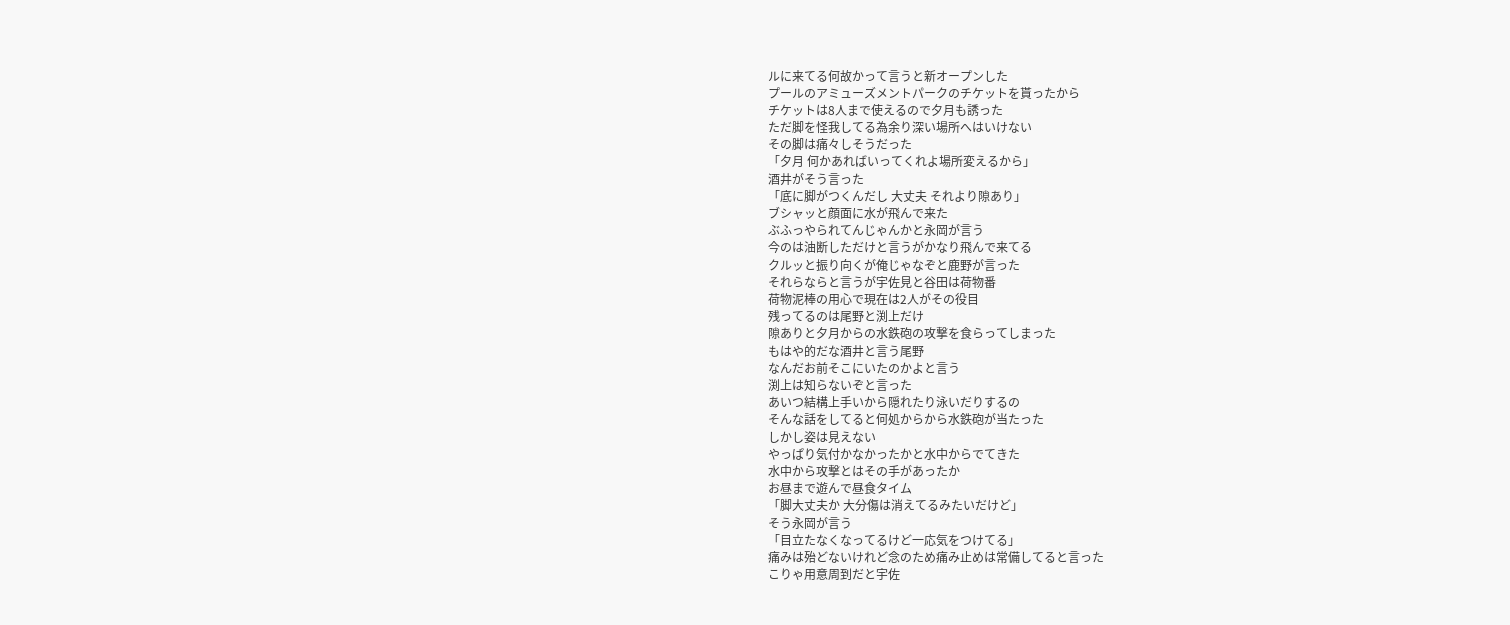ルに来てる何故かって言うと新オープンした
プールのアミューズメントパークのチケットを貰ったから
チケットは8人まで使えるので夕月も誘った
ただ脚を怪我してる為余り深い場所へはいけない
その脚は痛々しそうだった
「夕月 何かあればいってくれよ場所変えるから」
酒井がそう言った
「底に脚がつくんだし 大丈夫 それより隙あり」
ブシャッと顔面に水が飛んで来た
ぶふっやられてんじゃんかと永岡が言う
今のは油断しただけと言うがかなり飛んで来てる
クルッと振り向くが俺じゃなぞと鹿野が言った
それらならと言うが宇佐見と谷田は荷物番
荷物泥棒の用心で現在は2人がその役目
残ってるのは尾野と渕上だけ
隙ありと夕月からの水鉄砲の攻撃を食らってしまった
もはや的だな酒井と言う尾野
なんだお前そこにいたのかよと言う
渕上は知らないぞと言った
あいつ結構上手いから隠れたり泳いだりするの
そんな話をしてると何処からから水鉄砲が当たった
しかし姿は見えない
やっぱり気付かなかったかと水中からでてきた
水中から攻撃とはその手があったか
お昼まで遊んで昼食タイム
「脚大丈夫か 大分傷は消えてるみたいだけど」
そう永岡が言う
「目立たなくなってるけど一応気をつけてる」
痛みは殆どないけれど念のため痛み止めは常備してると言った
こりゃ用意周到だと宇佐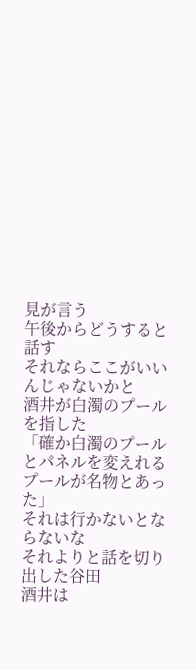見が言う
午後からどうすると話す
それならここがいいんじゃないかと
酒井が白濁のプールを指した
「確か白濁のプールとパネルを変えれるプールが名物とあった」
それは行かないとならないな
それよりと話を切り出した谷田
酒井は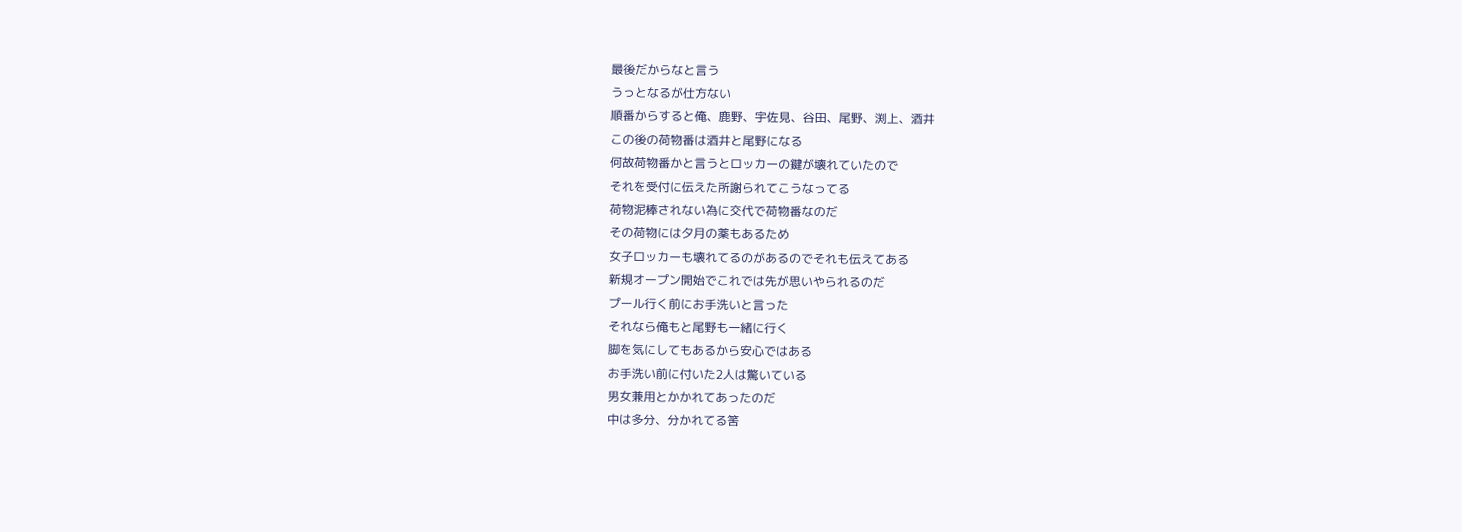最後だからなと言う
うっとなるが仕方ない
順番からすると俺、鹿野、宇佐見、谷田、尾野、渕上、酒井
この後の荷物番は酒井と尾野になる
何故荷物番かと言うとロッカーの鍵が壊れていたので
それを受付に伝えた所謝られてこうなってる
荷物泥棒されない為に交代で荷物番なのだ
その荷物には夕月の薬もあるため
女子ロッカーも壊れてるのがあるのでそれも伝えてある
新規オープン開始でこれでは先が思いやられるのだ
プール行く前にお手洗いと言った
それなら俺もと尾野も一緒に行く
脚を気にしてもあるから安心ではある
お手洗い前に付いた2人は驚いている
男女兼用とかかれてあったのだ
中は多分、分かれてる筈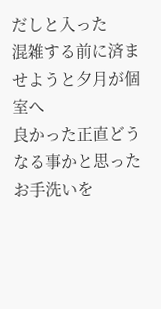だしと入った
混雑する前に済ませようと夕月が個室へ
良かった正直どうなる事かと思った
お手洗いを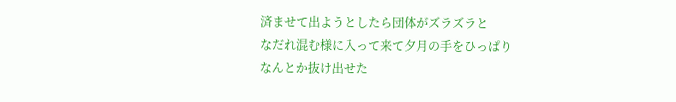済ませて出ようとしたら団体がズラズラと
なだれ混む様に入って来て夕月の手をひっぱり
なんとか抜け出せた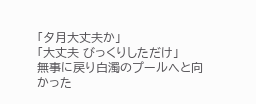「夕月大丈夫か」
「大丈夫 びっくりしただけ」
無事に戻り白濁のプールへと向かった